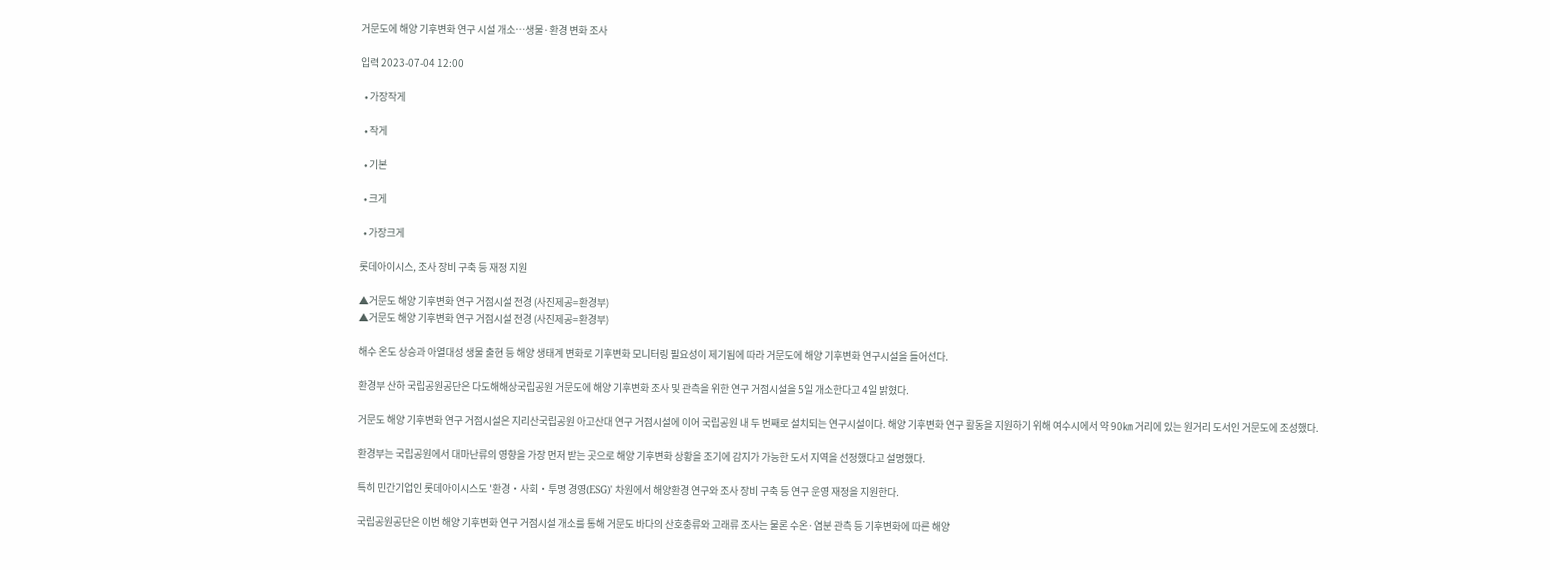거문도에 해양 기후변화 연구 시설 개소…생물·환경 변화 조사

입력 2023-07-04 12:00

  • 가장작게

  • 작게

  • 기본

  • 크게

  • 가장크게

롯데아이시스, 조사 장비 구축 등 재정 지원

▲거문도 해양 기후변화 연구 거점시설 전경 (사진제공=환경부)
▲거문도 해양 기후변화 연구 거점시설 전경 (사진제공=환경부)

해수 온도 상승과 아열대성 생물 출현 등 해양 생태계 변화로 기후변화 모니터링 필요성이 제기됨에 따라 거문도에 해양 기후변화 연구시설을 들어선다.

환경부 산하 국립공원공단은 다도해해상국립공원 거문도에 해양 기후변화 조사 및 관측을 위한 연구 거점시설을 5일 개소한다고 4일 밝혔다.

거문도 해양 기후변화 연구 거점시설은 지리산국립공원 아고산대 연구 거점시설에 이어 국립공원 내 두 번째로 설치되는 연구시설이다. 해양 기후변화 연구 활동을 지원하기 위해 여수시에서 약 90㎞ 거리에 있는 원거리 도서인 거문도에 조성했다.

환경부는 국립공원에서 대마난류의 영향을 가장 먼저 받는 곳으로 해양 기후변화 상황을 조기에 감지가 가능한 도서 지역을 선정했다고 설명했다.

특히 민간기업인 롯데아이시스도 '환경‧사회‧투명 경영(ESG)' 차원에서 해양환경 연구와 조사 장비 구축 등 연구 운영 재정을 지원한다.

국립공원공단은 이번 해양 기후변화 연구 거점시설 개소를 통해 거문도 바다의 산호충류와 고래류 조사는 물론 수온·염분 관측 등 기후변화에 따른 해양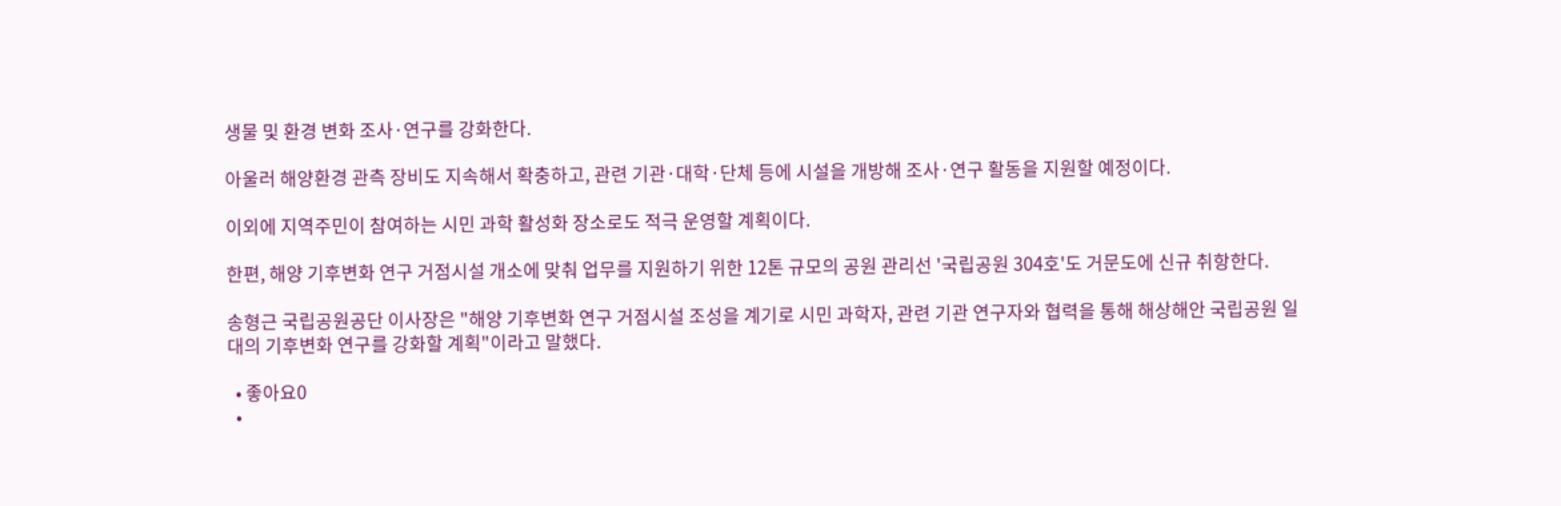생물 및 환경 변화 조사·연구를 강화한다.

아울러 해양환경 관측 장비도 지속해서 확충하고, 관련 기관·대학·단체 등에 시설을 개방해 조사·연구 활동을 지원할 예정이다.

이외에 지역주민이 참여하는 시민 과학 활성화 장소로도 적극 운영할 계획이다.

한편, 해양 기후변화 연구 거점시설 개소에 맞춰 업무를 지원하기 위한 12톤 규모의 공원 관리선 '국립공원 304호'도 거문도에 신규 취항한다.

송형근 국립공원공단 이사장은 "해양 기후변화 연구 거점시설 조성을 계기로 시민 과학자, 관련 기관 연구자와 협력을 통해 해상해안 국립공원 일대의 기후변화 연구를 강화할 계획"이라고 말했다.

  • 좋아요0
  •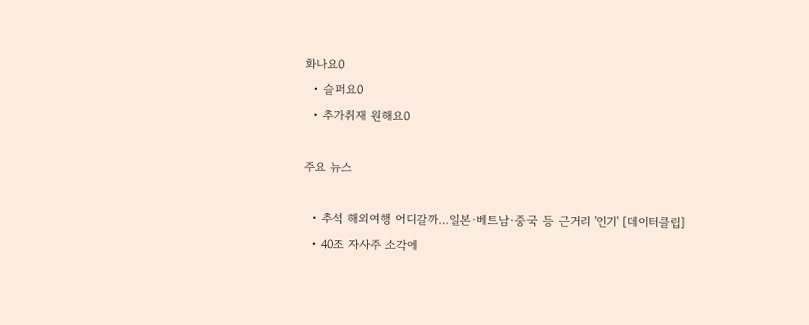화나요0
  • 슬퍼요0
  • 추가취재 원해요0

주요 뉴스

  • 추석 해외여행 어디갈까…일본·베트남·중국 등 근거리 '인기' [데이터클립]
  • 40조 자사주 소각에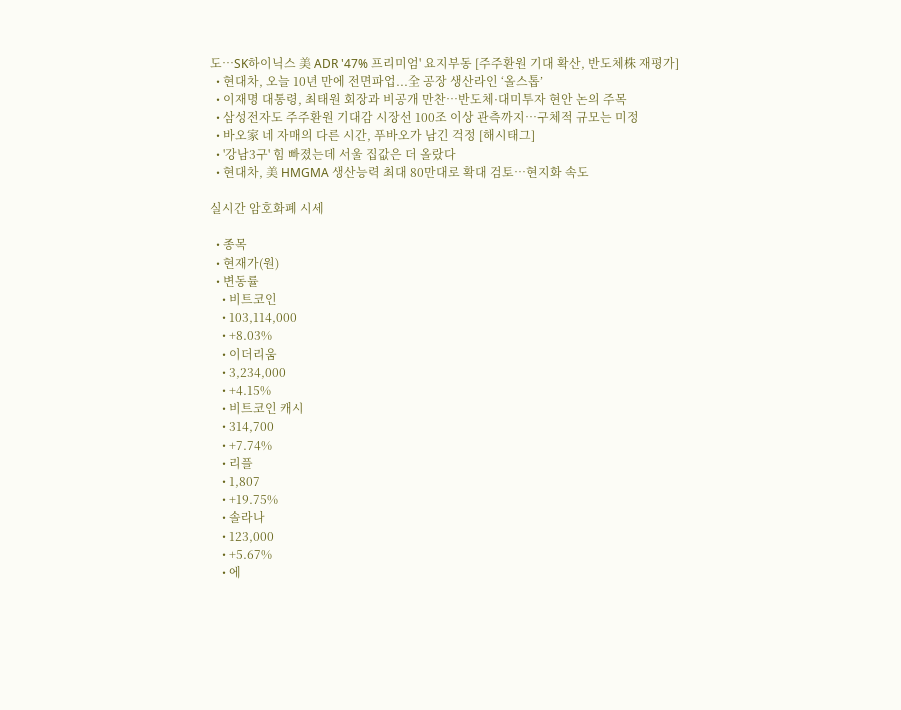도…SK하이닉스 美 ADR '47% 프리미엄' 요지부동 [주주환원 기대 확산, 반도체株 재평가]
  • 현대차, 오늘 10년 만에 전면파업...全 공장 생산라인 ‘올스톱’
  • 이재명 대통령, 최태원 회장과 비공개 만찬…반도체·대미투자 현안 논의 주목
  • 삼성전자도 주주환원 기대감 시장선 100조 이상 관측까지…구체적 규모는 미정
  • 바오家 네 자매의 다른 시간, 푸바오가 남긴 걱정 [해시태그]
  • '강남3구' 힘 빠졌는데 서울 집값은 더 올랐다
  • 현대차, 美 HMGMA 생산능력 최대 80만대로 확대 검토…현지화 속도

실시간 암호화폐 시세

  • 종목
  • 현재가(원)
  • 변동률
    • 비트코인
    • 103,114,000
    • +8.03%
    • 이더리움
    • 3,234,000
    • +4.15%
    • 비트코인 캐시
    • 314,700
    • +7.74%
    • 리플
    • 1,807
    • +19.75%
    • 솔라나
    • 123,000
    • +5.67%
    • 에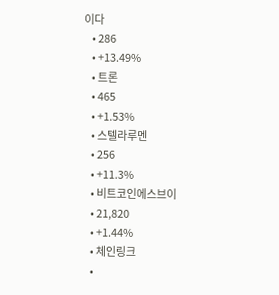이다
    • 286
    • +13.49%
    • 트론
    • 465
    • +1.53%
    • 스텔라루멘
    • 256
    • +11.3%
    • 비트코인에스브이
    • 21,820
    • +1.44%
    • 체인링크
    •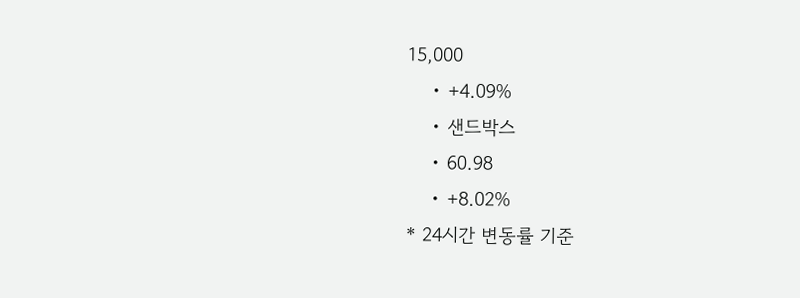15,000
    • +4.09%
    • 샌드박스
    • 60.98
    • +8.02%
* 24시간 변동률 기준